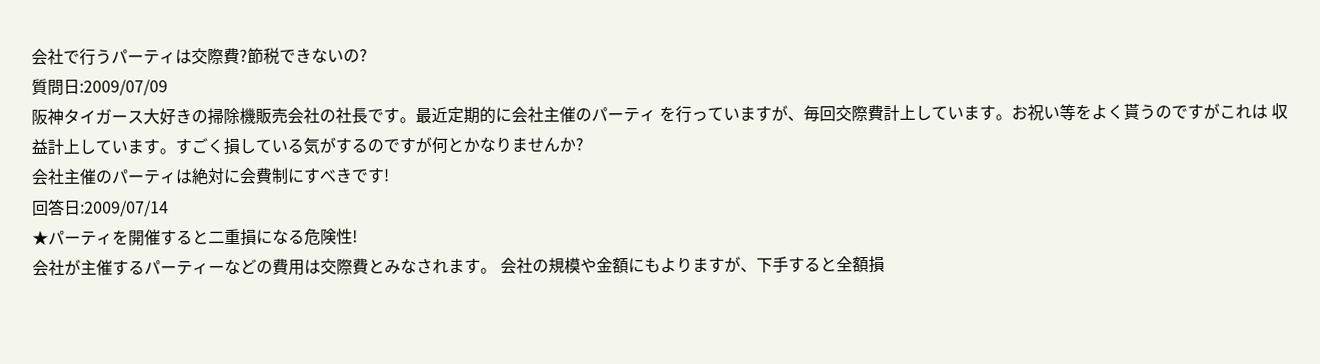会社で行うパーティは交際費?節税できないの?
質問日:2009/07/09
阪神タイガース大好きの掃除機販売会社の社長です。最近定期的に会社主催のパーティ を行っていますが、毎回交際費計上しています。お祝い等をよく貰うのですがこれは 収益計上しています。すごく損している気がするのですが何とかなりませんか?
会社主催のパーティは絶対に会費制にすべきです!
回答日:2009/07/14
★パーティを開催すると二重損になる危険性!
会社が主催するパーティーなどの費用は交際費とみなされます。 会社の規模や金額にもよりますが、下手すると全額損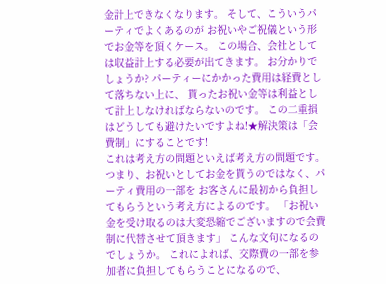金計上できなくなります。 そして、こういうパーティでよくあるのが お祝いやご祝儀という形でお金等を頂くケース。 この場合、会社としては収益計上する必要が出てきます。 お分かりでしょうか? パーティーにかかった費用は経費として落ちない上に、 貰ったお祝い金等は利益として計上しなければならないのです。 この二重損はどうしても避けたいですよね!★解決策は「会費制」にすることです!
これは考え方の問題といえば考え方の問題です。 つまり、お祝いとしてお金を貰うのではなく、パーティ費用の一部を お客さんに最初から負担してもらうという考え方によるのです。 「お祝い金を受け取るのは大変恐縮でございますので会費制に代替させて頂きます」 こんな文句になるのでしょうか。 これによれば、交際費の一部を参加者に負担してもらうことになるので、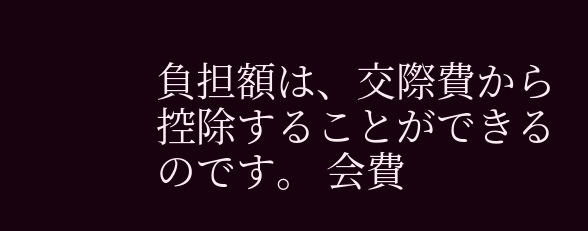負担額は、交際費から控除することができるのです。 会費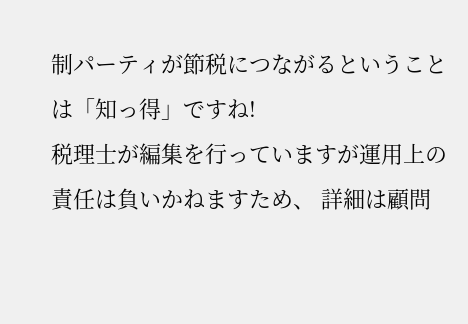制パーティが節税につながるということは「知っ得」ですね!
税理士が編集を行っていますが運用上の責任は負いかねますため、 詳細は顧問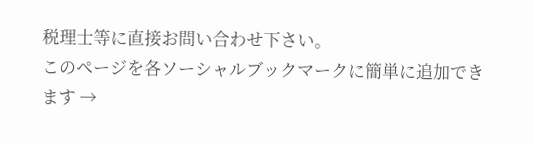税理士等に直接お問い合わせ下さい。
このページを各ソーシャルブックマークに簡単に追加できます →